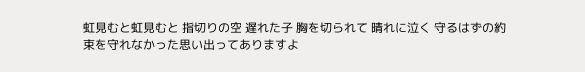虹見むと虹見むと 指切りの空 遅れた子 胸を切られて 晴れに泣く 守るはずの約束を守れなかった思い出ってありますよ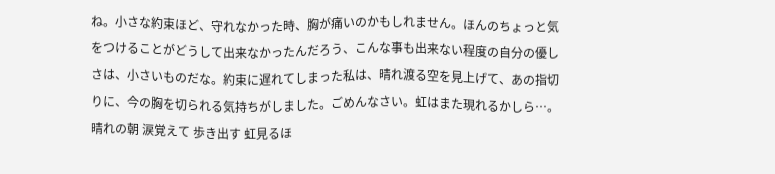ね。小さな約束ほど、守れなかった時、胸が痛いのかもしれません。ほんのちょっと気をつけることがどうして出来なかったんだろう、こんな事も出来ない程度の自分の優しさは、小さいものだな。約束に遅れてしまった私は、晴れ渡る空を見上げて、あの指切りに、今の胸を切られる気持ちがしました。ごめんなさい。虹はまた現れるかしら…。 晴れの朝 涙覚えて 歩き出す 虹見るほ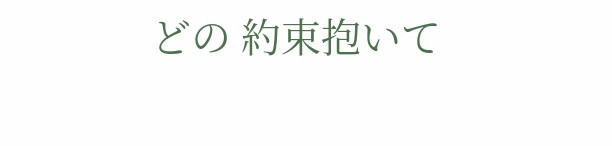どの 約束抱いて